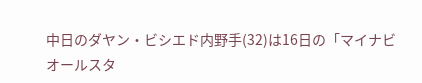中日のダヤン・ビシエド内野手(32)は16日の「マイナビオールスタ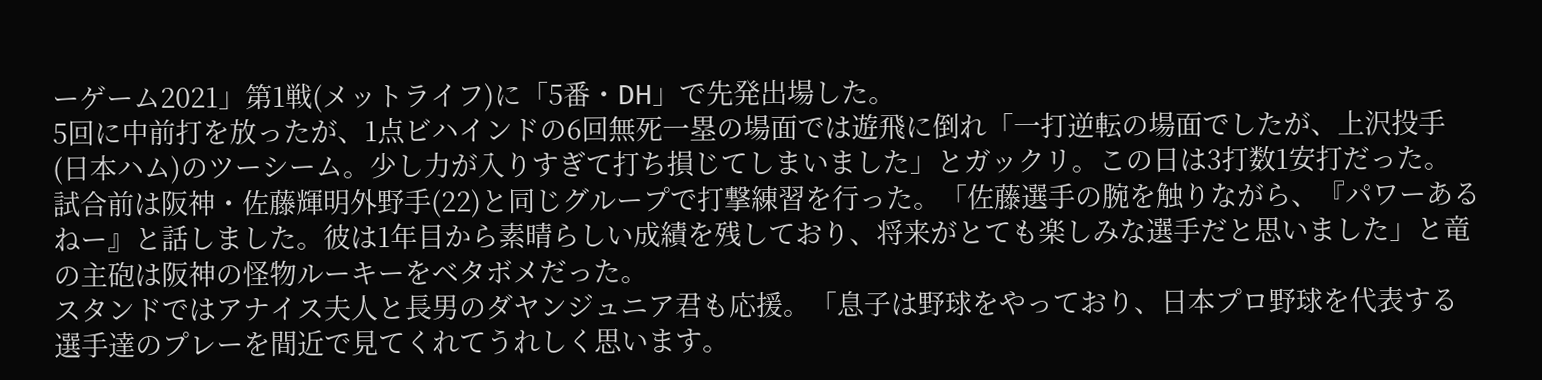ーゲーム2021」第1戦(メットライフ)に「5番・DH」で先発出場した。
5回に中前打を放ったが、1点ビハインドの6回無死一塁の場面では遊飛に倒れ「一打逆転の場面でしたが、上沢投手(日本ハム)のツーシーム。少し力が入りすぎて打ち損じてしまいました」とガックリ。この日は3打数1安打だった。
試合前は阪神・佐藤輝明外野手(22)と同じグループで打撃練習を行った。「佐藤選手の腕を触りながら、『パワーあるねー』と話しました。彼は1年目から素晴らしい成績を残しており、将来がとても楽しみな選手だと思いました」と竜の主砲は阪神の怪物ルーキーをベタボメだった。
スタンドではアナイス夫人と長男のダヤンジュニア君も応援。「息子は野球をやっており、日本プロ野球を代表する選手達のプレーを間近で見てくれてうれしく思います。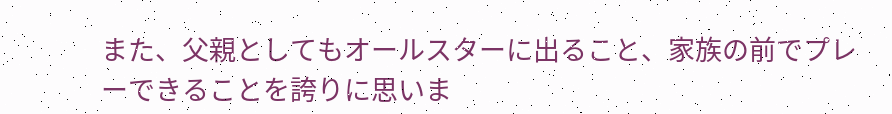また、父親としてもオールスターに出ること、家族の前でプレーできることを誇りに思いま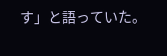す」と語っていた。